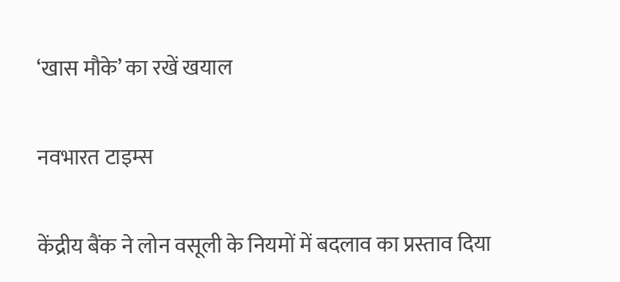‘खास मौके’ का रखें खयाल

नवभारत टाइम्स

केंद्रीय बैंक ने लोन वसूली के नियमों में बदलाव का प्रस्ताव दिया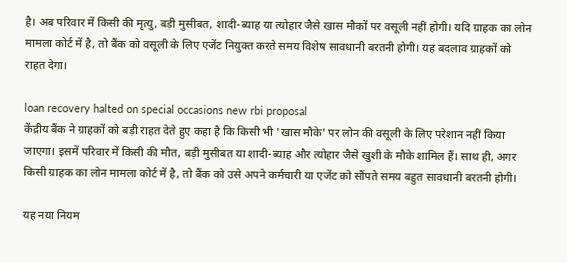है। अब परिवार में किसी की मृत्यु, बड़ी मुसीबत, शादी-ब्याह या त्योहार जैसे खास मौकों पर वसूली नहीं होगी। यदि ग्राहक का लोन मामला कोर्ट में है, तो बैंक को वसूली के लिए एजेंट नियुक्त करते समय विशेष सावधानी बरतनी होगी। यह बदलाव ग्राहकों को राहत देगा।

loan recovery halted on special occasions new rbi proposal
केंद्रीय बैंक ने ग्राहकों को बड़ी राहत देते हुए कहा है कि किसी भी 'खास मौके' पर लोन की वसूली के लिए परेशान नहीं किया जाएगा। इसमें परिवार में किसी की मौत, बड़ी मुसीबत या शादी-ब्याह और त्योहार जैसे खुशी के मौके शामिल हैं। साथ ही, अगर किसी ग्राहक का लोन मामला कोर्ट में है, तो बैंक को उसे अपने कर्मचारी या एजेंट को सौंपते समय बहुत सावधानी बरतनी होगी।

यह नया नियम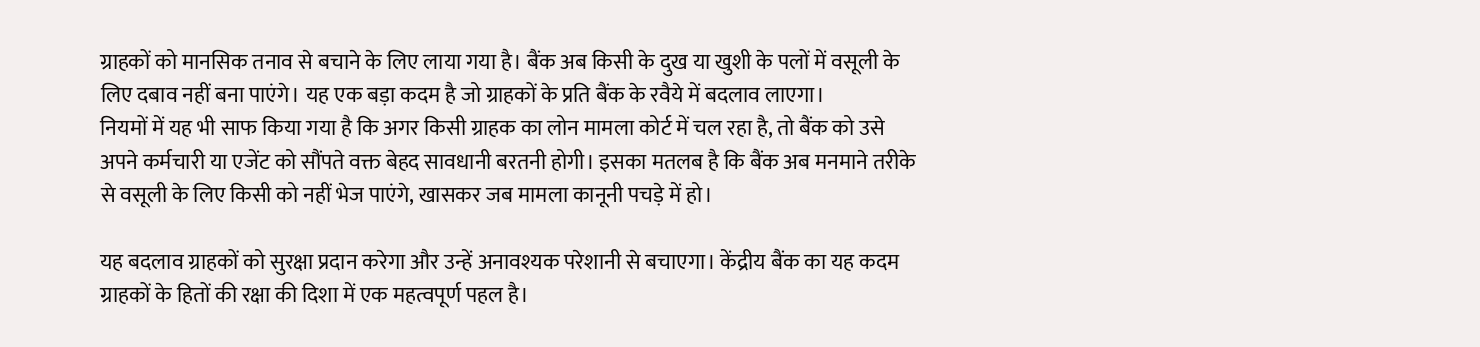ग्राहकों को मानसिक तनाव से बचाने के लिए लाया गया है। बैंक अब किसी के दुख या खुशी के पलों में वसूली के लिए दबाव नहीं बना पाएंगे। यह एक बड़ा कदम है जो ग्राहकों के प्रति बैंक के रवैये में बदलाव लाएगा।
नियमों में यह भी साफ किया गया है कि अगर किसी ग्राहक का लोन मामला कोर्ट में चल रहा है, तो बैंक को उसे अपने कर्मचारी या एजेंट को सौंपते वक्त बेहद सावधानी बरतनी होगी। इसका मतलब है कि बैंक अब मनमाने तरीके से वसूली के लिए किसी को नहीं भेज पाएंगे, खासकर जब मामला कानूनी पचड़े में हो।

यह बदलाव ग्राहकों को सुरक्षा प्रदान करेगा और उन्हें अनावश्यक परेशानी से बचाएगा। केंद्रीय बैंक का यह कदम ग्राहकों के हितों की रक्षा की दिशा में एक महत्वपूर्ण पहल है।